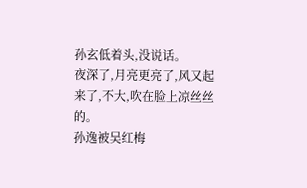孙玄低着头,没说话。
夜深了,月亮更亮了,风又起来了,不大,吹在脸上凉丝丝的。
孙逸被吴红梅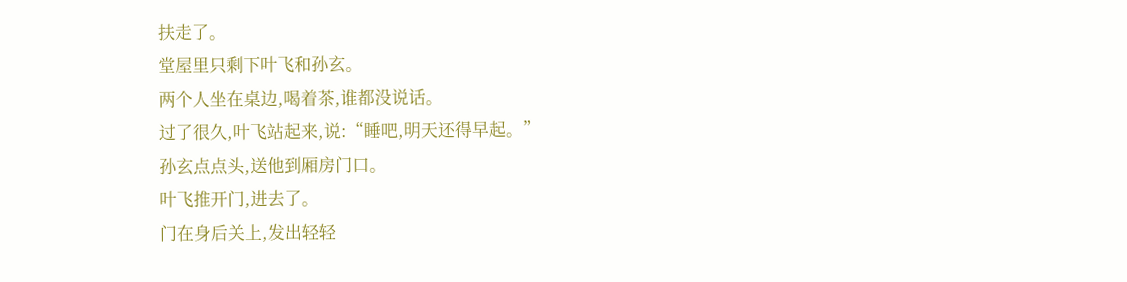扶走了。
堂屋里只剩下叶飞和孙玄。
两个人坐在桌边,喝着茶,谁都没说话。
过了很久,叶飞站起来,说:“睡吧,明天还得早起。”
孙玄点点头,送他到厢房门口。
叶飞推开门,进去了。
门在身后关上,发出轻轻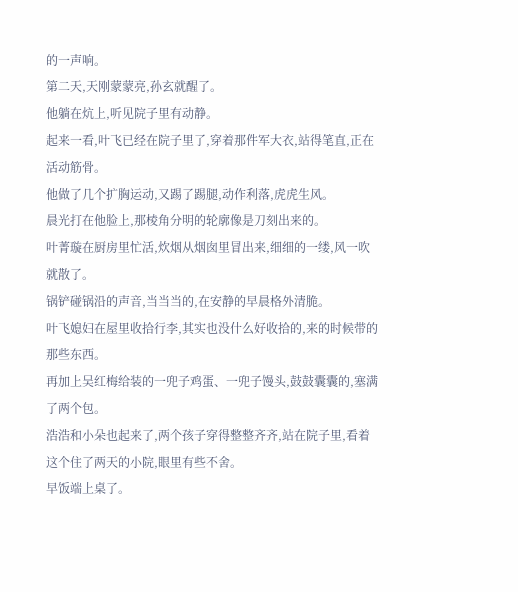的一声响。
第二天,天刚蒙蒙亮,孙玄就醒了。
他躺在炕上,听见院子里有动静。
起来一看,叶飞已经在院子里了,穿着那件军大衣,站得笔直,正在活动筋骨。
他做了几个扩胸运动,又踢了踢腿,动作利落,虎虎生风。
晨光打在他脸上,那棱角分明的轮廓像是刀刻出来的。
叶菁璇在厨房里忙活,炊烟从烟囱里冒出来,细细的一缕,风一吹就散了。
锅铲碰锅沿的声音,当当当的,在安静的早晨格外清脆。
叶飞媳妇在屋里收拾行李,其实也没什么好收拾的,来的时候带的那些东西。
再加上吴红梅给装的一兜子鸡蛋、一兜子馒头,鼓鼓囊囊的,塞满了两个包。
浩浩和小朵也起来了,两个孩子穿得整整齐齐,站在院子里,看着这个住了两天的小院,眼里有些不舍。
早饭端上桌了。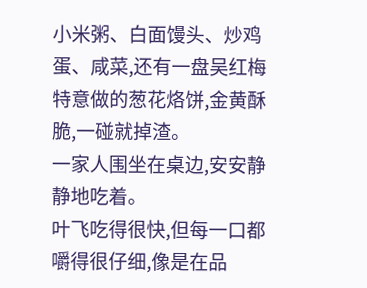小米粥、白面馒头、炒鸡蛋、咸菜,还有一盘吴红梅特意做的葱花烙饼,金黄酥脆,一碰就掉渣。
一家人围坐在桌边,安安静静地吃着。
叶飞吃得很快,但每一口都嚼得很仔细,像是在品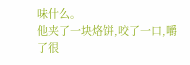味什么。
他夹了一块烙饼,咬了一口,嚼了很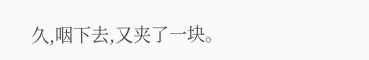久,咽下去,又夹了一块。